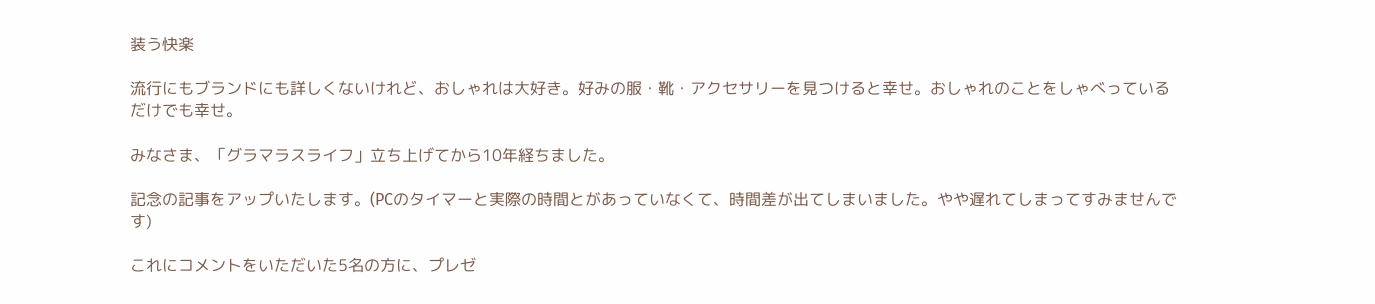装う快楽

流行にもブランドにも詳しくないけれど、おしゃれは大好き。好みの服・靴・アクセサリーを見つけると幸せ。おしゃれのことをしゃべっているだけでも幸せ。

みなさま、「グラマラスライフ」立ち上げてから10年経ちました。

記念の記事をアップいたします。(PCのタイマーと実際の時間とがあっていなくて、時間差が出てしまいました。やや遅れてしまってすみませんです)

これにコメントをいただいた5名の方に、プレゼ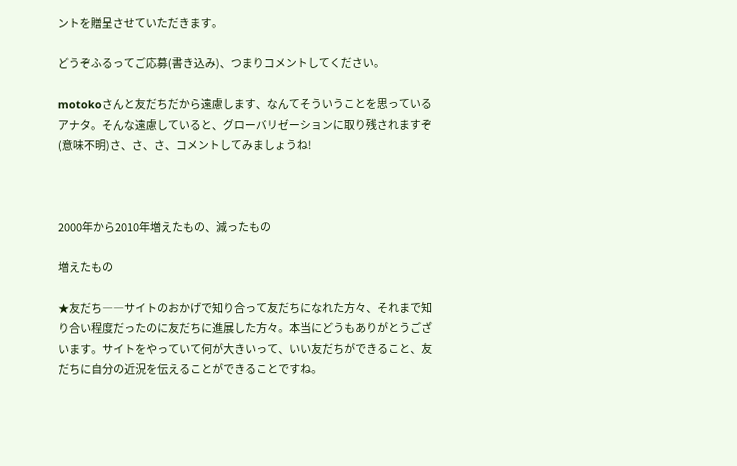ントを贈呈させていただきます。

どうぞふるってご応募(書き込み)、つまりコメントしてください。

motokoさんと友だちだから遠慮します、なんてそういうことを思っているアナタ。そんな遠慮していると、グローバリゼーションに取り残されますぞ(意味不明)さ、さ、さ、コメントしてみましょうね!



2000年から2010年増えたもの、減ったもの

増えたもの

★友だち――サイトのおかげで知り合って友だちになれた方々、それまで知り合い程度だったのに友だちに進展した方々。本当にどうもありがとうございます。サイトをやっていて何が大きいって、いい友だちができること、友だちに自分の近況を伝えることができることですね。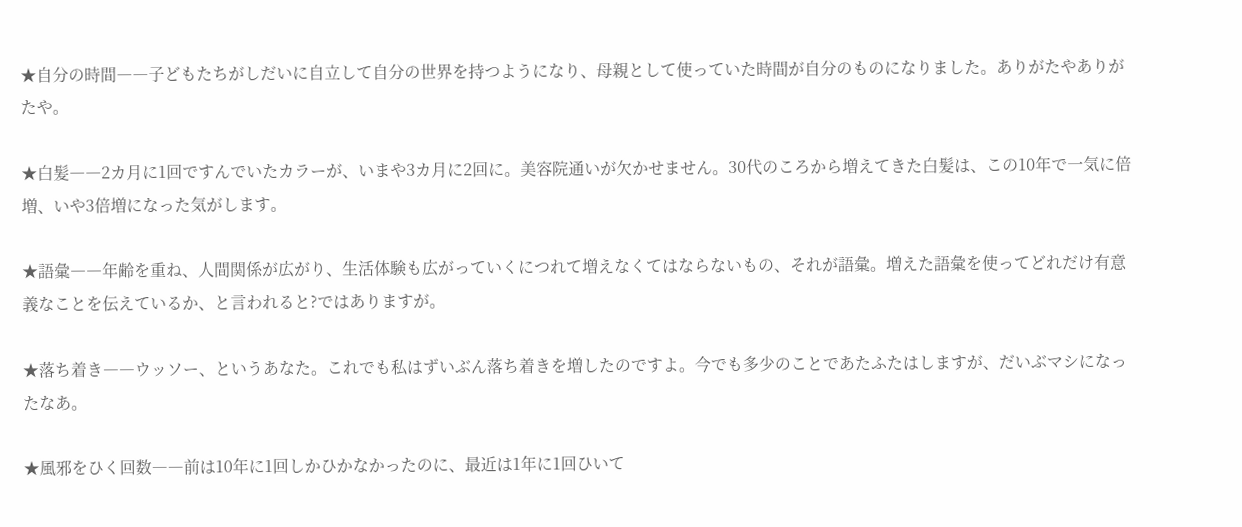★自分の時間――子どもたちがしだいに自立して自分の世界を持つようになり、母親として使っていた時間が自分のものになりました。ありがたやありがたや。

★白髪――2カ月に1回ですんでいたカラーが、いまや3カ月に2回に。美容院通いが欠かせません。30代のころから増えてきた白髪は、この10年で一気に倍増、いや3倍増になった気がします。

★語彙――年齢を重ね、人間関係が広がり、生活体験も広がっていくにつれて増えなくてはならないもの、それが語彙。増えた語彙を使ってどれだけ有意義なことを伝えているか、と言われると?ではありますが。

★落ち着き――ウッソー、というあなた。これでも私はずいぶん落ち着きを増したのですよ。今でも多少のことであたふたはしますが、だいぶマシになったなあ。

★風邪をひく回数――前は10年に1回しかひかなかったのに、最近は1年に1回ひいて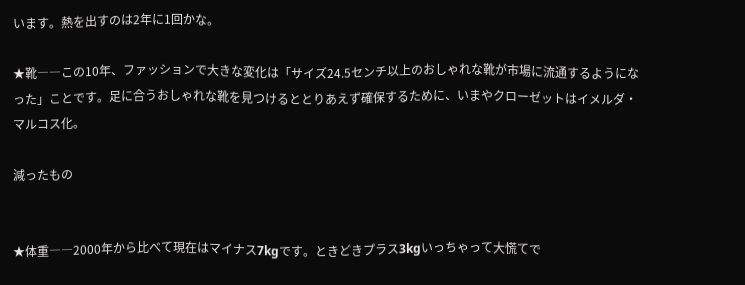います。熱を出すのは2年に1回かな。

★靴――この10年、ファッションで大きな変化は「サイズ24.5センチ以上のおしゃれな靴が市場に流通するようになった」ことです。足に合うおしゃれな靴を見つけるととりあえず確保するために、いまやクローゼットはイメルダ・マルコス化。

減ったもの


★体重――2000年から比べて現在はマイナス7kgです。ときどきプラス3kgいっちゃって大慌てで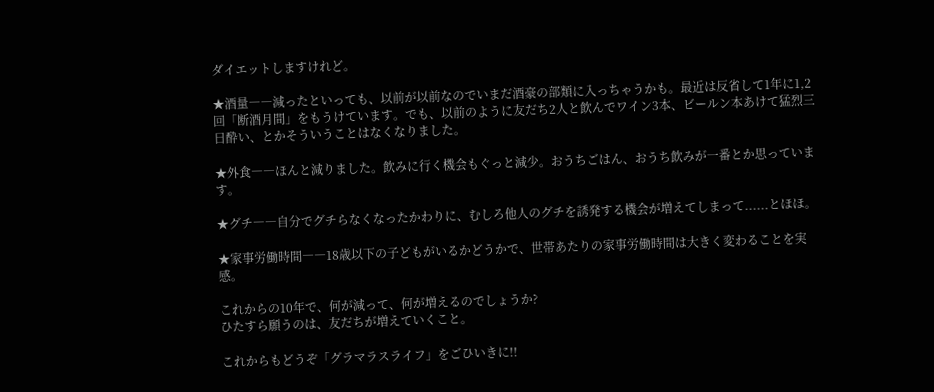ダイエットしますけれど。

★酒量――減ったといっても、以前が以前なのでいまだ酒豪の部類に入っちゃうかも。最近は反省して1年に1,2回「断酒月間」をもうけています。でも、以前のように友だち2人と飲んでワイン3本、ビールン本あけて猛烈三日酔い、とかそういうことはなくなりました。

★外食――ほんと減りました。飲みに行く機会もぐっと減少。おうちごはん、おうち飲みが一番とか思っています。

★グチ――自分でグチらなくなったかわりに、むしろ他人のグチを誘発する機会が増えてしまって......とほほ。

★家事労働時間――18歳以下の子どもがいるかどうかで、世帯あたりの家事労働時間は大きく変わることを実感。

これからの10年で、何が減って、何が増えるのでしょうか?
ひたすら願うのは、友だちが増えていくこと。

これからもどうぞ「グラマラスライフ」をごひいきに!!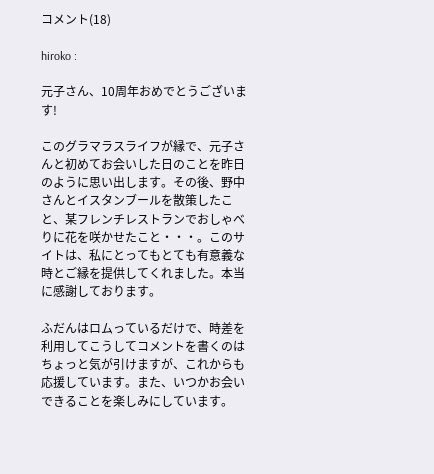コメント(18)

hiroko :

元子さん、10周年おめでとうございます!

このグラマラスライフが縁で、元子さんと初めてお会いした日のことを昨日のように思い出します。その後、野中さんとイスタンブールを散策したこと、某フレンチレストランでおしゃべりに花を咲かせたこと・・・。このサイトは、私にとってもとても有意義な時とご縁を提供してくれました。本当に感謝しております。

ふだんはロムっているだけで、時差を利用してこうしてコメントを書くのはちょっと気が引けますが、これからも応援しています。また、いつかお会いできることを楽しみにしています。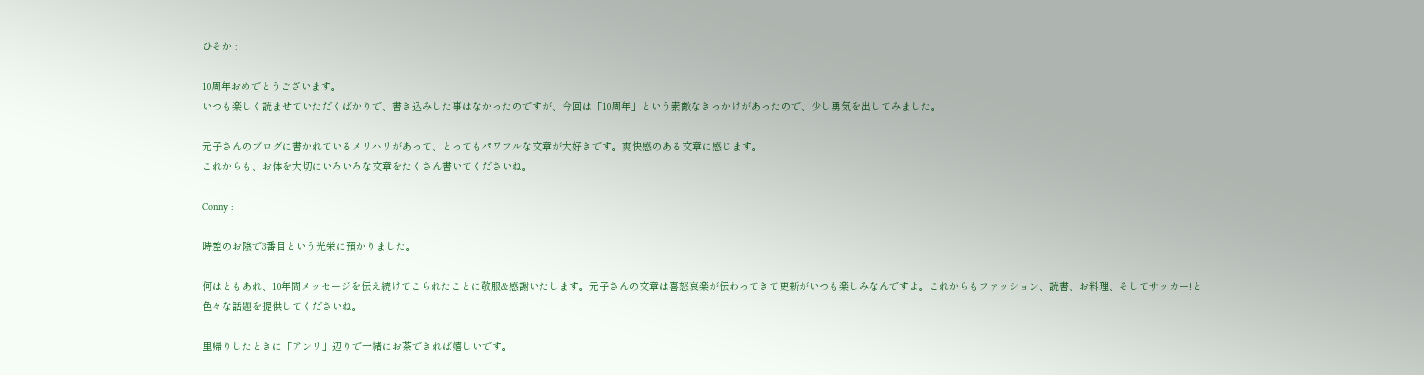ひそか :

10周年おめでとうございます。
いつも楽しく読ませていただくばかりで、書き込みした事はなかったのですが、今回は「10周年」という素敵なきっかけがあったので、少し勇気を出してみました。

元子さんのブログに書かれているメリハリがあって、とってもパワフルな文章が大好きです。爽快感のある文章に感じます。
これからも、お体を大切にいろいろな文章をたくさん書いてくださいね。

Conny :

時差のお陰で3番目という光栄に預かりました。

何はともあれ、10年間メッセージを伝え続けてこられたことに敬服&感謝いたします。元子さんの文章は喜怒哀楽が伝わってきて更新がいつも楽しみなんですよ。これからもファッション、読書、お料理、そしてサッカー!と色々な話題を提供してくださいね。

里帰りしたときに「アンリ」辺りで一緒にお茶できれば嬉しいです。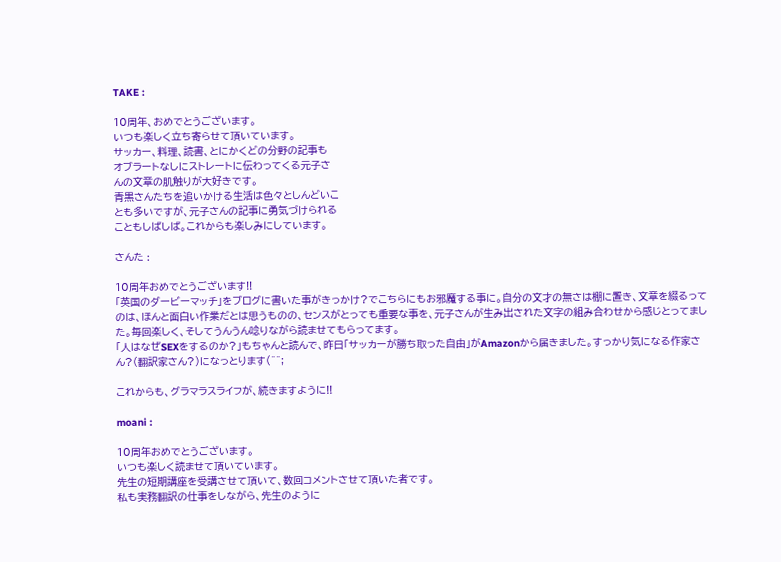TAKE :

10周年、おめでとうございます。
いつも楽しく立ち寄らせて頂いています。
サッカー、料理、読書、とにかくどの分野の記事も
オブラートなしにストレートに伝わってくる元子さ
んの文章の肌触りが大好きです。
青黒さんたちを追いかける生活は色々としんどいこ
とも多いですが、元子さんの記事に勇気づけられる
こともしばしば。これからも楽しみにしています。

さんた :

10周年おめでとうございます!!
「英国のダービーマッチ」をブログに書いた事がきっかけ?でこちらにもお邪魔する事に。自分の文才の無さは棚に置き、文章を綴るってのは、ほんと面白い作業だとは思うものの、センスがとっても重要な事を、元子さんが生み出された文字の組み合わせから感じとってました。毎回楽しく、そしてうんうん唸りながら読ませてもらってます。
「人はなぜSEXをするのか?」もちゃんと読んで、昨日「サッカーが勝ち取った自由」がAmazonから届きました。すっかり気になる作家さん?(翻訳家さん?)になっとります(^^;

これからも、グラマラスライフが、続きますように!!

moani :

10周年おめでとうございます。
いつも楽しく読ませて頂いています。
先生の短期講座を受講させて頂いて、数回コメントさせて頂いた者です。
私も実務翻訳の仕事をしながら、先生のように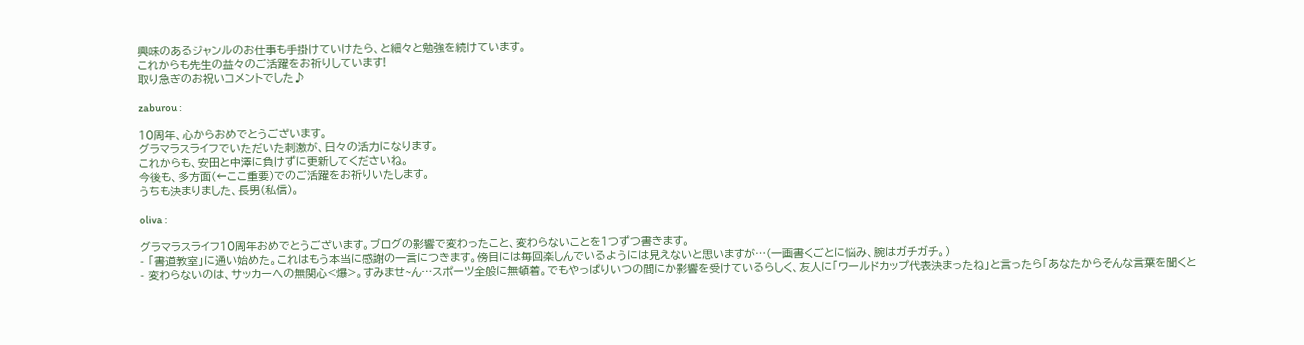興味のあるジャンルのお仕事も手掛けていけたら、と細々と勉強を続けています。
これからも先生の益々のご活躍をお祈りしています!
取り急ぎのお祝いコメントでした♪

zaburou :

10周年、心からおめでとうございます。
グラマラスライフでいただいた刺激が、日々の活力になります。
これからも、安田と中澤に負けずに更新してくださいね。
今後も、多方面(←ここ重要)でのご活躍をお祈りいたします。
うちも決まりました、長男(私信)。

oliva :

グラマラスライフ10周年おめでとうございます。ブログの影響で変わったこと、変わらないことを1つずつ書きます。
- 「書道教室」に通い始めた。これはもう本当に感謝の一言につきます。傍目には毎回楽しんでいるようには見えないと思いますが…(一画書くごとに悩み、腕はガチガチ。)
- 変わらないのは、サッカーへの無関心<爆>。すみませ~ん…スポーツ全般に無頓着。でもやっぱりいつの間にか影響を受けているらしく、友人に「ワールドカップ代表決まったね」と言ったら「あなたからそんな言葉を聞くと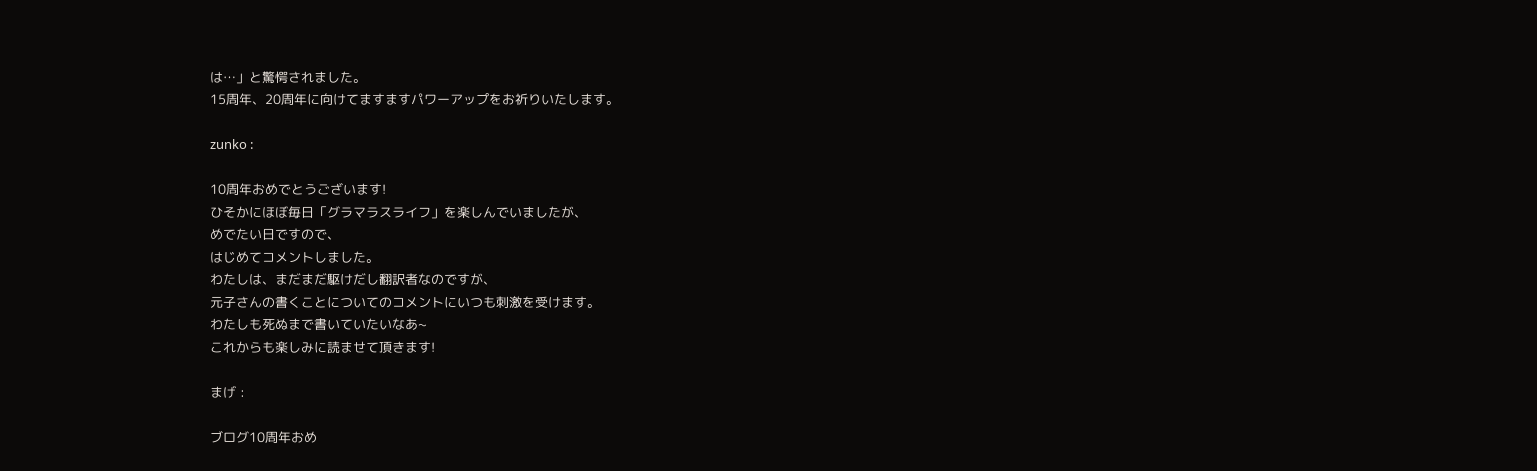は…」と驚愕されました。
15周年、20周年に向けてますますパワーアップをお祈りいたします。

zunko :

10周年おめでとうございます!
ひそかにほぼ毎日「グラマラスライフ」を楽しんでいましたが、
めでたい日ですので、
はじめてコメントしました。
わたしは、まだまだ駆けだし翻訳者なのですが、
元子さんの書くことについてのコメントにいつも刺激を受けます。
わたしも死ぬまで書いていたいなあ~
これからも楽しみに読ませて頂きます!

まげ :

ブログ10周年おめ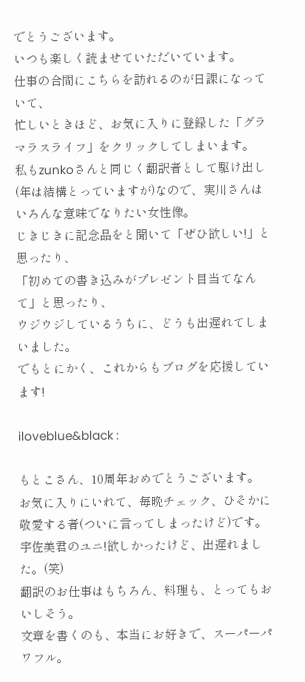でとうございます。
いつも楽しく読ませていただいています。
仕事の合間にこちらを訪れるのが日課になっていて、
忙しいときほど、お気に入りに登録した「グラマラスライフ」をクリックしてしまいます。
私もzunkoさんと同じく翻訳者として駆け出し(年は結構とっていますが)なので、実川さんはいろんな意味でなりたい女性像。
じきじきに記念品をと聞いて「ぜひ欲しい!」と思ったり、
「初めての書き込みがプレゼント目当てなんて」と思ったり、
ウジウジしているうちに、どうも出遅れてしまいました。
でもとにかく、これからもブログを応援しています!

iloveblue&black :

もとこさん、10周年おめでとうございます。
お気に入りにいれて、毎晩チェック、ひそかに敬愛する者(ついに言ってしまったけど)です。
宇佐美君のユニ!欲しかったけど、出遅れました。(笑)
翻訳のお仕事はもちろん、料理も、とってもおいしそう。
文章を書くのも、本当にお好きで、スーパーパワフル。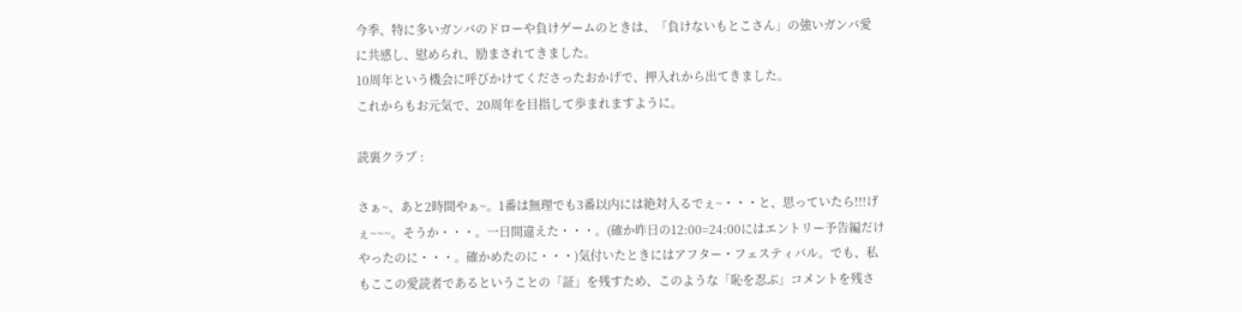今季、特に多いガンバのドローや負けゲームのときは、「負けないもとこさん」の強いガンバ愛に共感し、慰められ、励まされてきました。
10周年という機会に呼びかけてくださったおかげで、押入れから出てきました。
これからもお元気で、20周年を目指して歩まれますように。

読裏クラブ :

さぁ~、あと2時間やぁ~。1番は無理でも3番以内には絶対入るでぇ~・・・と、思っていたら!!!げぇ~~~。そうか・・・。一日間違えた・・・。(確か昨日の12:00=24:00にはエントリー予告編だけやったのに・・・。確かめたのに・・・)気付いたときにはアフター・フェスティバル。でも、私もここの愛読者であるということの「証」を残すため、このような「恥を忍ぶ」コメントを残さ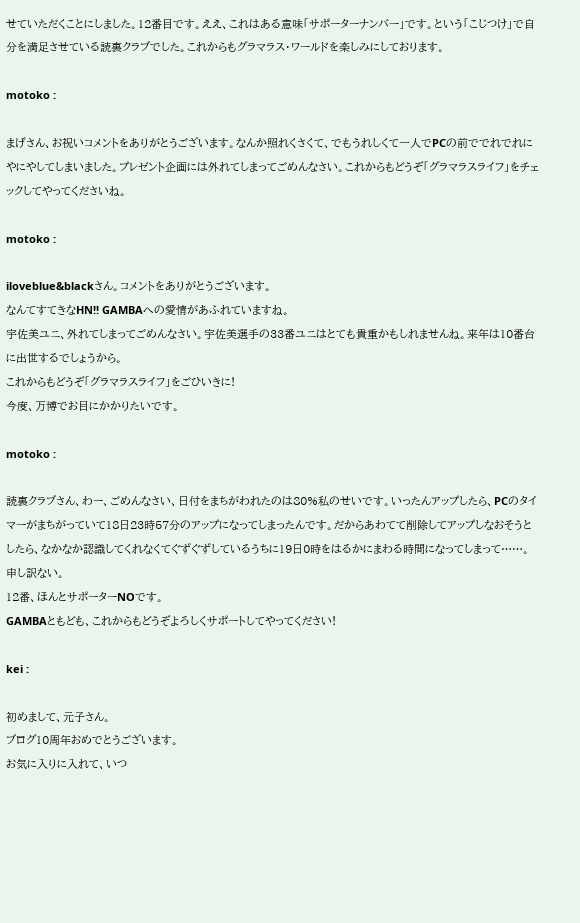せていただくことにしました。12番目です。ええ、これはある意味「サポーターナンバー」です。という「こじつけ」で自分を満足させている読裏クラブでした。これからもグラマラス・ワールドを楽しみにしております。

motoko :

まげさん、お祝いコメントをありがとうございます。なんか照れくさくて、でもうれしくて一人でPCの前ででれでれにやにやしてしまいました。プレゼント企画には外れてしまってごめんなさい。これからもどうぞ「グラマラスライフ」をチェックしてやってくださいね。

motoko :

iloveblue&blackさん。コメントをありがとうございます。
なんてすてきなHN!! GAMBAへの愛情があふれていますね。
宇佐美ユニ、外れてしまってごめんなさい。宇佐美選手の33番ユニはとても貴重かもしれませんね。来年は10番台に出世するでしょうから。
これからもどうぞ「グラマラスライフ」をごひいきに!
今度、万博でお目にかかりたいです。

motoko :

読裏クラブさん、わー、ごめんなさい、日付をまちがわれたのは80%私のせいです。いったんアップしたら、PCのタイマーがまちがっていて18日23時57分のアップになってしまったんです。だからあわてて削除してアップしなおそうとしたら、なかなか認識してくれなくてぐずぐずしているうちに19日0時をはるかにまわる時間になってしまって……。申し訳ない。
12番、ほんとサポーターNOです。
GAMBAともども、これからもどうぞよろしくサポートしてやってください!

kei :

初めまして、元子さん。
ブログ10周年おめでとうございます。
お気に入りに入れて、いつ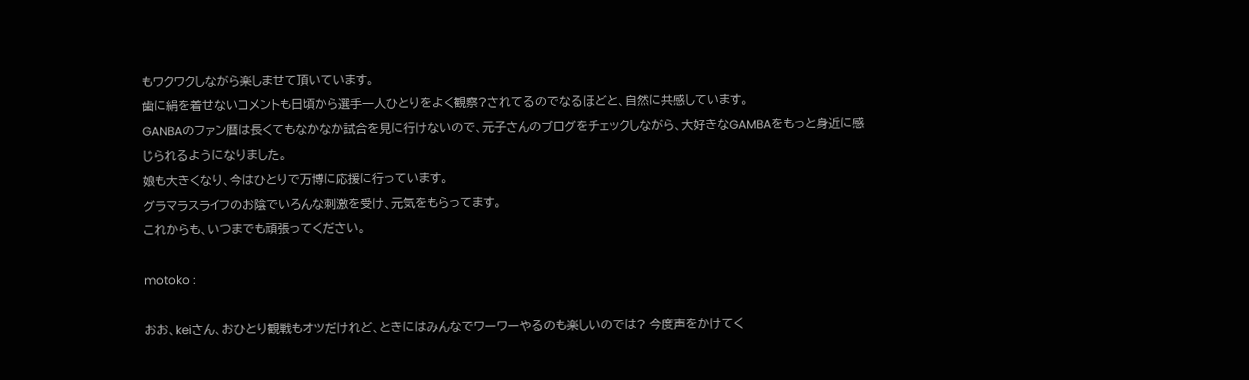もワクワクしながら楽しませて頂いています。
歯に絹を着せないコメントも日頃から選手一人ひとりをよく観察?されてるのでなるほどと、自然に共感しています。
GANBAのファン暦は長くてもなかなか試合を見に行けないので、元子さんのブログをチェックしながら、大好きなGAMBAをもっと身近に感じられるようになりました。
娘も大きくなり、今はひとりで万博に応援に行っています。
グラマラスライフのお陰でいろんな刺激を受け、元気をもらってます。
これからも、いつまでも頑張ってください。

motoko :

おお、keiさん、おひとり観戦もオツだけれど、ときにはみんなでワーワーやるのも楽しいのでは? 今度声をかけてく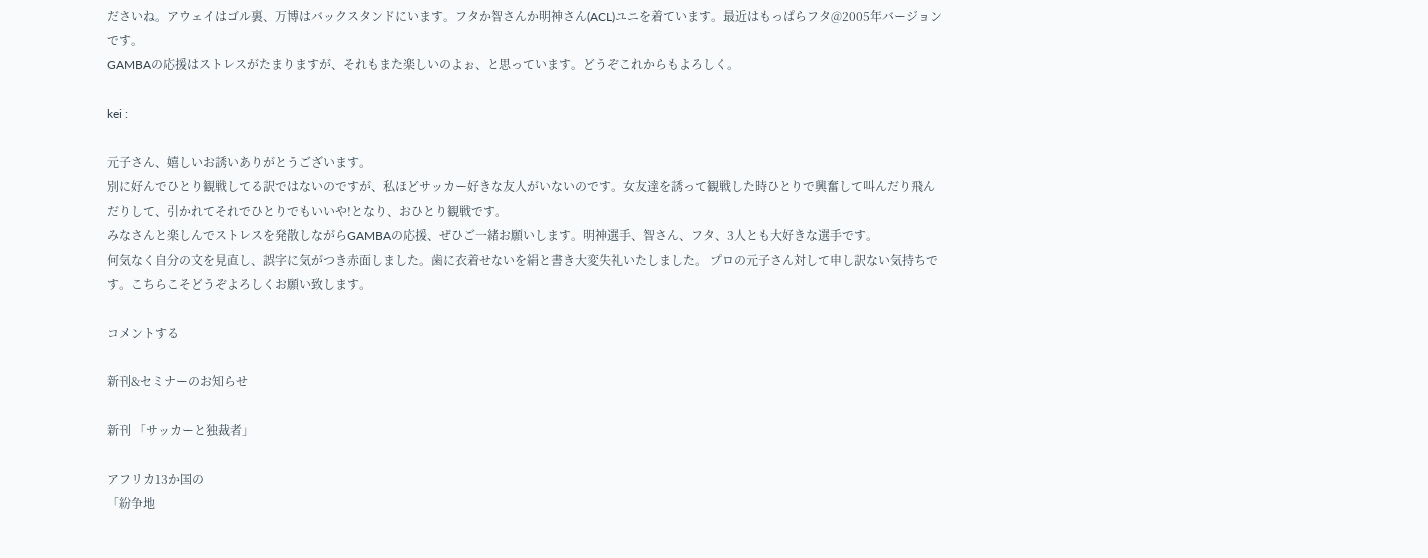ださいね。アウェイはゴル裏、万博はバックスタンドにいます。フタか智さんか明神さん(ACL)ユニを着ています。最近はもっぱらフタ@2005年バージョンです。
GAMBAの応援はストレスがたまりますが、それもまた楽しいのよぉ、と思っています。どうぞこれからもよろしく。

kei :

元子さん、嬉しいお誘いありがとうございます。
別に好んでひとり観戦してる訳ではないのですが、私ほどサッカー好きな友人がいないのです。女友達を誘って観戦した時ひとりで興奮して叫んだり飛んだりして、引かれてそれでひとりでもいいや!となり、おひとり観戦です。
みなさんと楽しんでストレスを発散しながらGAMBAの応援、ぜひご一緒お願いします。明神選手、智さん、フタ、3人とも大好きな選手です。
何気なく自分の文を見直し、誤字に気がつき赤面しました。歯に衣着せないを絹と書き大変失礼いたしました。 プロの元子さん対して申し訳ない気持ちです。こちらこそどうぞよろしくお願い致します。

コメントする

新刊&セミナーのお知らせ

新刊 「サッカーと独裁者」

アフリカ13か国の
「紛争地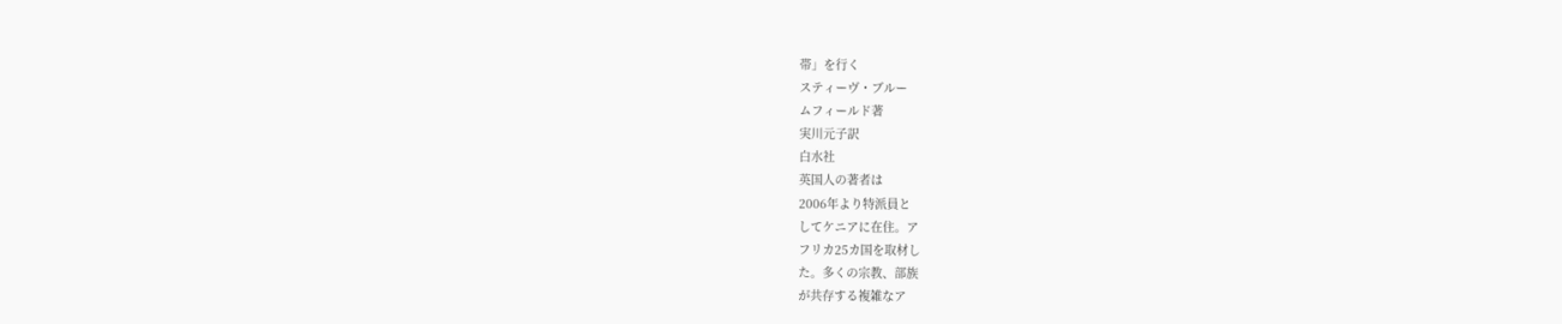帯」を行く
スティーヴ・ブルー
ムフィールド著
実川元子訳
白水社
英国人の著者は
2006年より特派員と
してケニアに在住。ア
フリカ25カ国を取材し
た。多くの宗教、部族
が共存する複雑なア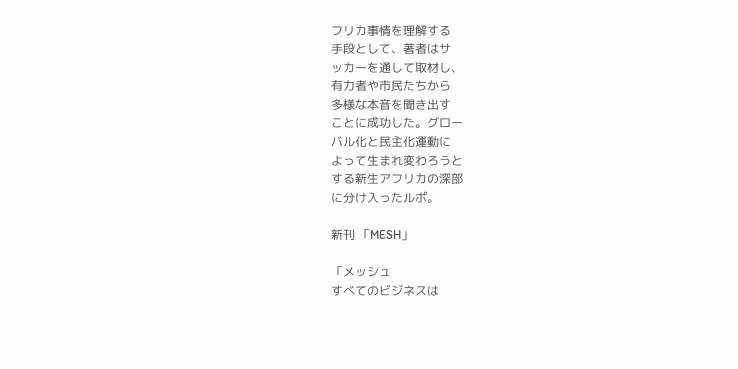フリカ事情を理解する
手段として、著者はサ
ッカーを通して取材し、
有力者や市民たちから
多様な本音を聞き出す
ことに成功した。グロー
バル化と民主化運動に
よって生まれ変わろうと
する新生アフリカの深部
に分け入ったルポ。

新刊 「MESH」

「メッシュ
すべてのビジネスは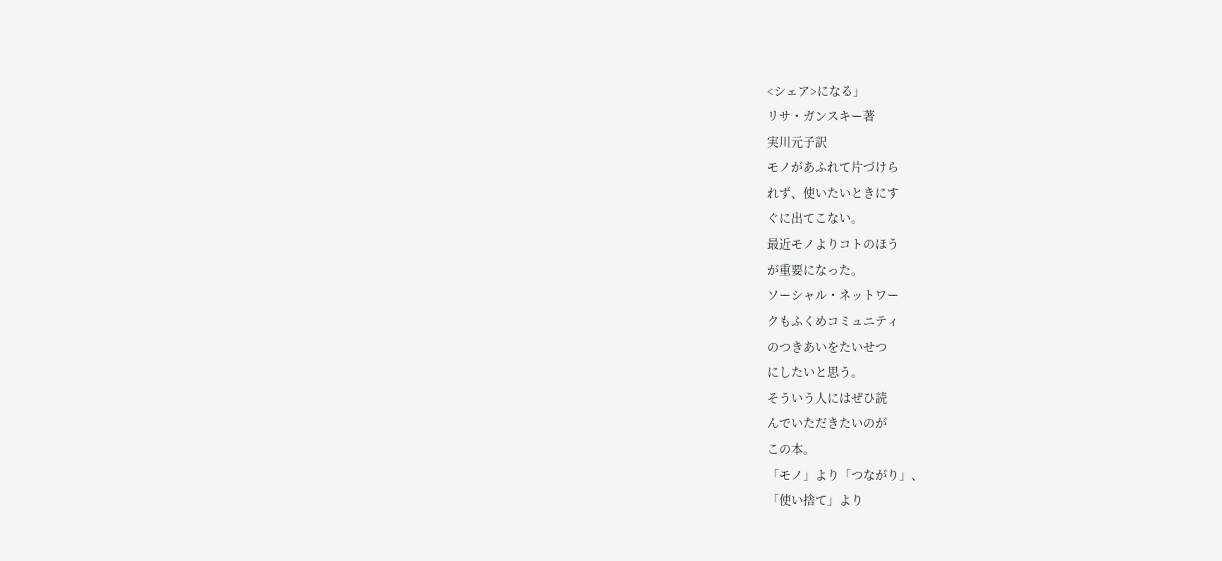<シェア>になる」
リサ・ガンスキー著
実川元子訳
モノがあふれて片づけら
れず、使いたいときにす
ぐに出てこない。
最近モノよりコトのほう
が重要になった。
ソーシャル・ネットワー
クもふくめコミュニティ
のつきあいをたいせつ
にしたいと思う。
そういう人にはぜひ読
んでいただきたいのが
この本。
「モノ」より「つながり」、
「使い捨て」より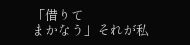「借りて
まかなう」それが私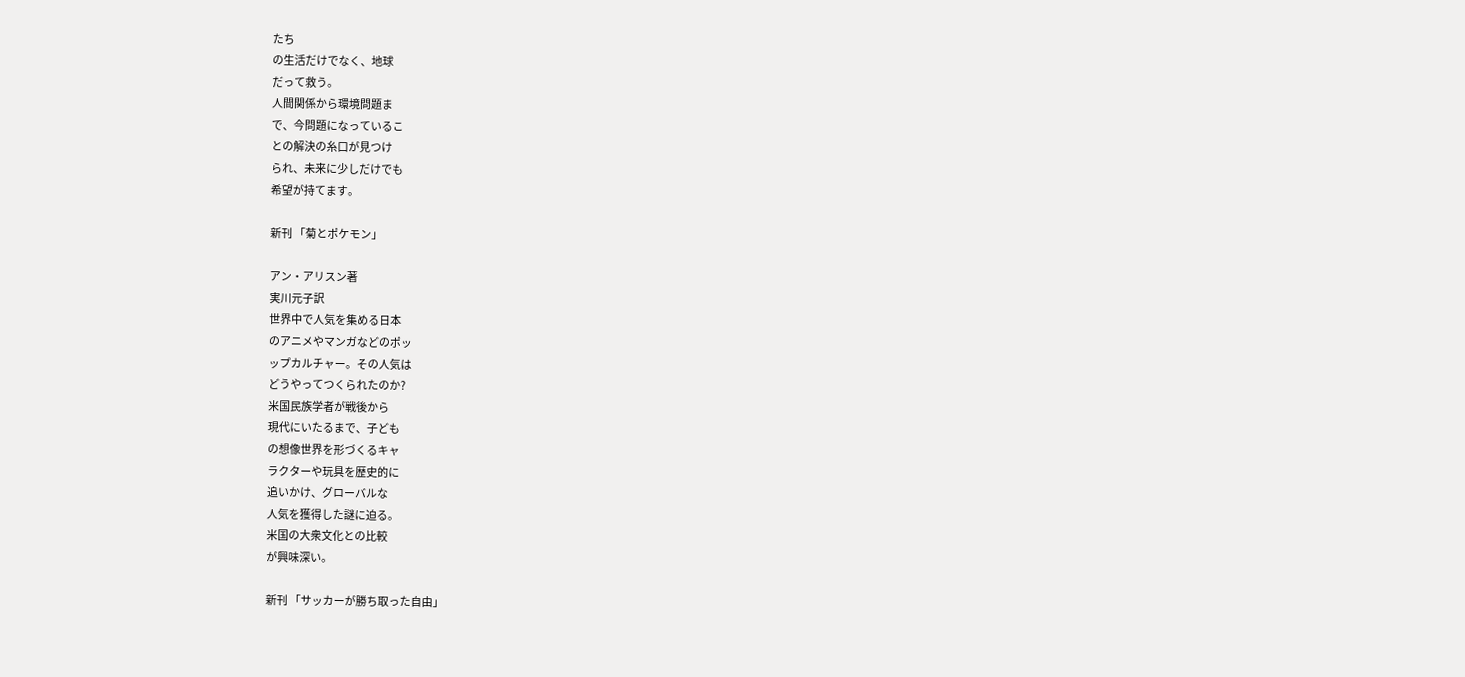たち
の生活だけでなく、地球
だって救う。
人間関係から環境問題ま
で、今問題になっているこ
との解決の糸口が見つけ
られ、未来に少しだけでも
希望が持てます。

新刊 「菊とポケモン」

アン・アリスン著
実川元子訳
世界中で人気を集める日本
のアニメやマンガなどのポッ
ップカルチャー。その人気は
どうやってつくられたのか?
米国民族学者が戦後から
現代にいたるまで、子ども
の想像世界を形づくるキャ
ラクターや玩具を歴史的に
追いかけ、グローバルな
人気を獲得した謎に迫る。
米国の大衆文化との比較
が興味深い。

新刊 「サッカーが勝ち取った自由」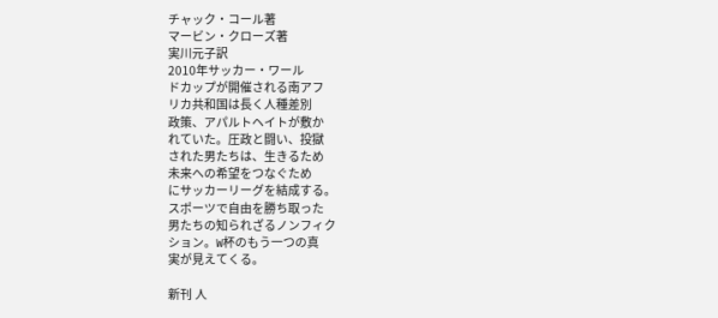チャック・コール著
マービン・クローズ著
実川元子訳
2010年サッカー・ワール
ドカップが開催される南アフ
リカ共和国は長く人種差別
政策、アパルトヘイトが敷か
れていた。圧政と闘い、投獄
された男たちは、生きるため
未来への希望をつなぐため
にサッカーリーグを結成する。
スポーツで自由を勝ち取った
男たちの知られざるノンフィク
ション。W杯のもう一つの真
実が見えてくる。

新刊 人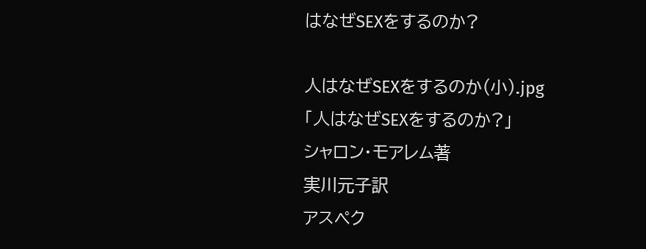はなぜSEXをするのか?

人はなぜSEXをするのか(小).jpg
「人はなぜSEXをするのか?」
シャロン・モアレム著
実川元子訳
アスペク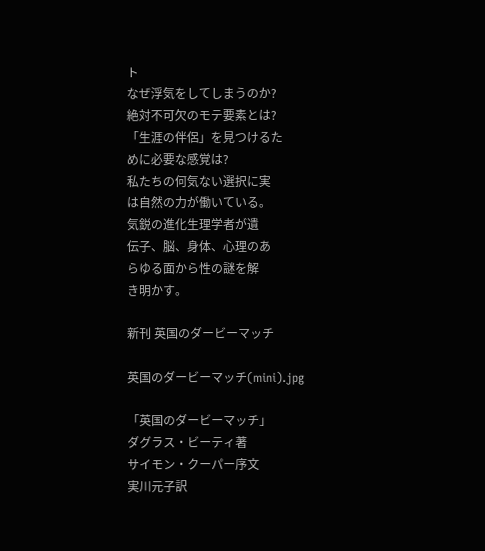ト
なぜ浮気をしてしまうのか?
絶対不可欠のモテ要素とは?
「生涯の伴侶」を見つけるた
めに必要な感覚は?
私たちの何気ない選択に実
は自然の力が働いている。
気鋭の進化生理学者が遺
伝子、脳、身体、心理のあ
らゆる面から性の謎を解
き明かす。

新刊 英国のダービーマッチ

英国のダービーマッチ(mini).jpg

「英国のダービーマッチ」
ダグラス・ビーティ著
サイモン・クーパー序文
実川元子訳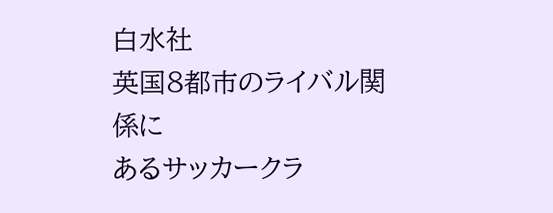白水社
英国8都市のライバル関係に
あるサッカークラ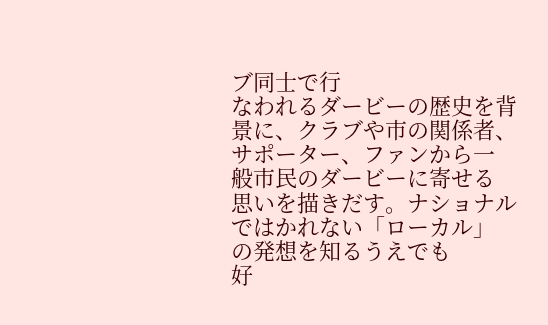ブ同士で行
なわれるダービーの歴史を背
景に、クラブや市の関係者、
サポーター、ファンから一
般市民のダービーに寄せる
思いを描きだす。ナショナル
ではかれない「ローカル」
の発想を知るうえでも
好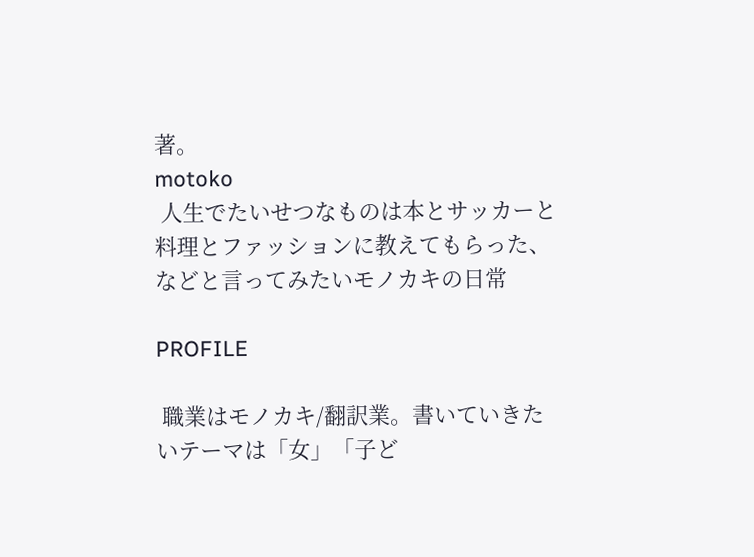著。
motoko
 人生でたいせつなものは本とサッカーと料理とファッションに教えてもらった、などと言ってみたいモノカキの日常

PROFILE

 職業はモノカキ/翻訳業。書いていきたいテーマは「女」「子ど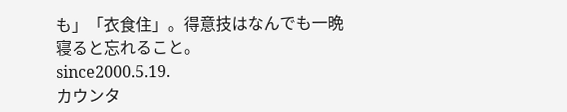も」「衣食住」。得意技はなんでも一晩寝ると忘れること。
since2000.5.19.
カウンタ